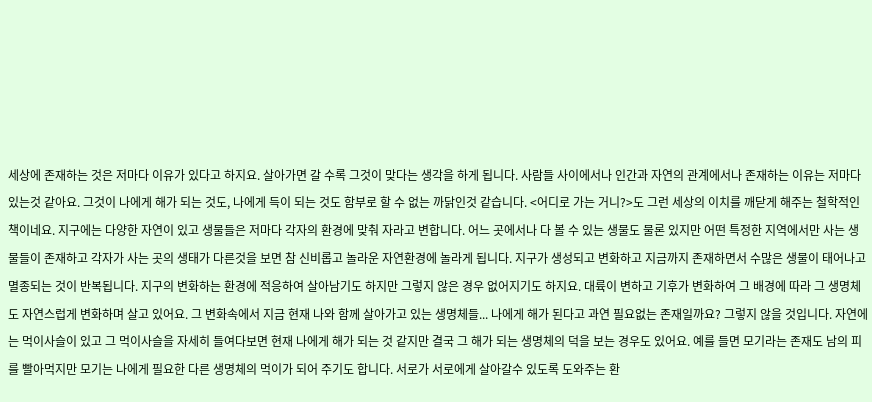세상에 존재하는 것은 저마다 이유가 있다고 하지요. 살아가면 갈 수록 그것이 맞다는 생각을 하게 됩니다. 사람들 사이에서나 인간과 자연의 관계에서나 존재하는 이유는 저마다 있는것 같아요. 그것이 나에게 해가 되는 것도, 나에게 득이 되는 것도 함부로 할 수 없는 까닭인것 같습니다. <어디로 가는 거니?>도 그런 세상의 이치를 깨닫게 해주는 철학적인 책이네요. 지구에는 다양한 자연이 있고 생물들은 저마다 각자의 환경에 맞춰 자라고 변합니다. 어느 곳에서나 다 볼 수 있는 생물도 물론 있지만 어떤 특정한 지역에서만 사는 생물들이 존재하고 각자가 사는 곳의 생태가 다른것을 보면 참 신비롭고 놀라운 자연환경에 놀라게 됩니다. 지구가 생성되고 변화하고 지금까지 존재하면서 수많은 생물이 태어나고 멸종되는 것이 반복됩니다. 지구의 변화하는 환경에 적응하여 살아남기도 하지만 그렇지 않은 경우 없어지기도 하지요. 대륙이 변하고 기후가 변화하여 그 배경에 따라 그 생명체도 자연스럽게 변화하며 살고 있어요. 그 변화속에서 지금 현재 나와 함께 살아가고 있는 생명체들... 나에게 해가 된다고 과연 필요없는 존재일까요? 그렇지 않을 것입니다. 자연에는 먹이사슬이 있고 그 먹이사슬을 자세히 들여다보면 현재 나에게 해가 되는 것 같지만 결국 그 해가 되는 생명체의 덕을 보는 경우도 있어요. 예를 들면 모기라는 존재도 남의 피를 빨아먹지만 모기는 나에게 필요한 다른 생명체의 먹이가 되어 주기도 합니다. 서로가 서로에게 살아갈수 있도록 도와주는 환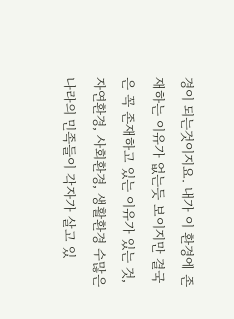경이 되는것이지요. 내가 이 환경에 존재하는 이유가 없는듯 보이지만 결국은 꼭 존재하고 있는 이유가 있는 것, 자연환경, 사회환경, 생활환경 수많은 나라의 민족들이 각자가 살고 있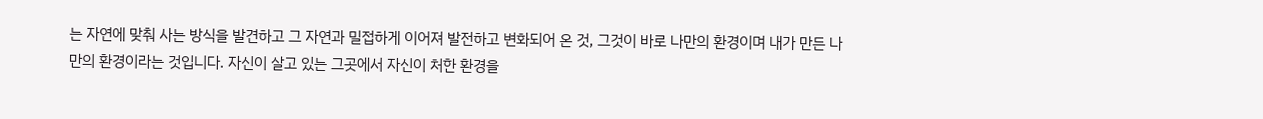는 자연에 맞춰 사는 방식을 발견하고 그 자연과 밀접하게 이어져 발전하고 변화되어 온 것, 그것이 바로 나만의 환경이며 내가 만든 나만의 환경이라는 것입니다. 자신이 살고 있는 그곳에서 자신이 처한 환경을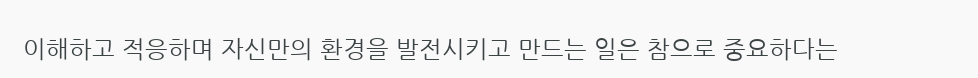이해하고 적응하며 자신만의 환경을 발전시키고 만드는 일은 참으로 중요하다는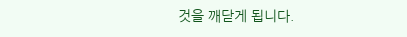것을 깨닫게 됩니다.